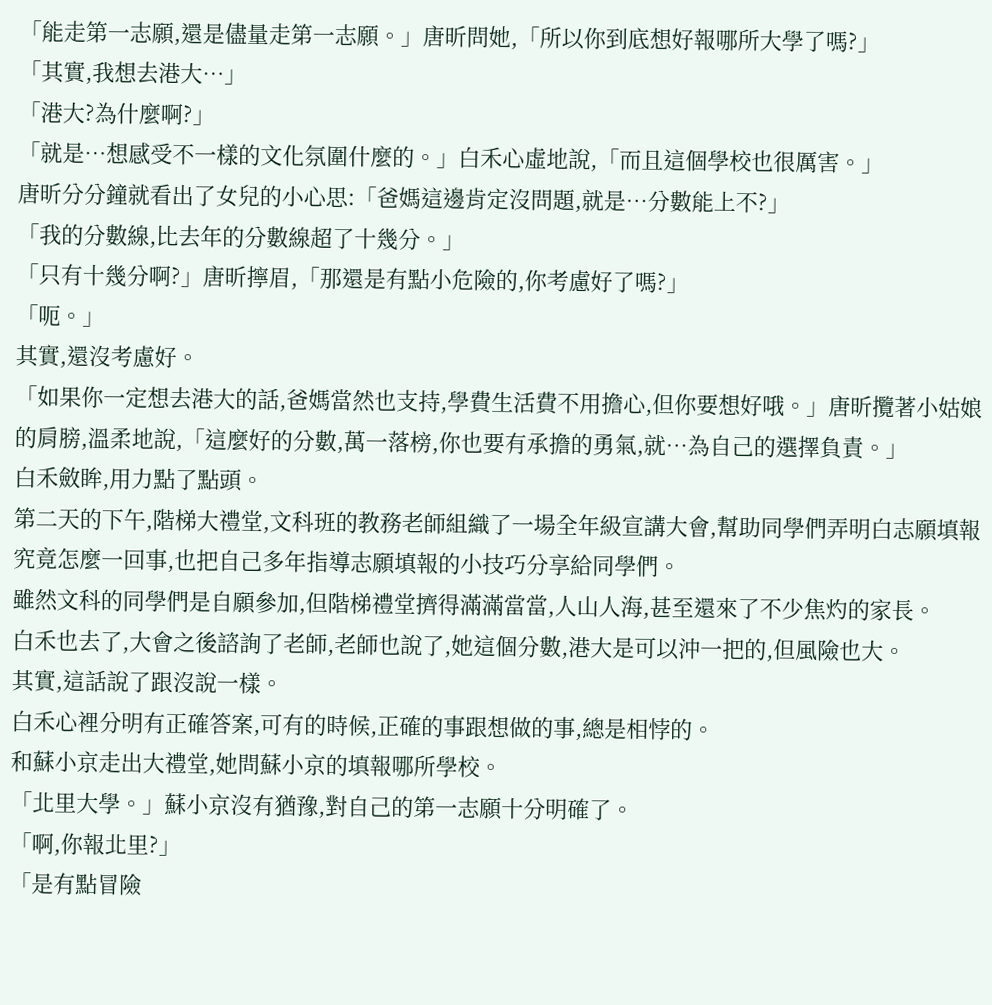「能走第一志願,還是儘量走第一志願。」唐昕問她,「所以你到底想好報哪所大學了嗎?」
「其實,我想去港大…」
「港大?為什麼啊?」
「就是…想感受不一樣的文化氛圍什麼的。」白禾心虛地說,「而且這個學校也很厲害。」
唐昕分分鐘就看出了女兒的小心思:「爸媽這邊肯定沒問題,就是…分數能上不?」
「我的分數線,比去年的分數線超了十幾分。」
「只有十幾分啊?」唐昕擰眉,「那還是有點小危險的,你考慮好了嗎?」
「呃。」
其實,還沒考慮好。
「如果你一定想去港大的話,爸媽當然也支持,學費生活費不用擔心,但你要想好哦。」唐昕攬著小姑娘的肩膀,溫柔地說,「這麼好的分數,萬一落榜,你也要有承擔的勇氣,就…為自己的選擇負責。」
白禾斂眸,用力點了點頭。
第二天的下午,階梯大禮堂,文科班的教務老師組織了一場全年級宣講大會,幫助同學們弄明白志願填報究竟怎麼一回事,也把自己多年指導志願填報的小技巧分享給同學們。
雖然文科的同學們是自願參加,但階梯禮堂擠得滿滿當當,人山人海,甚至還來了不少焦灼的家長。
白禾也去了,大會之後諮詢了老師,老師也說了,她這個分數,港大是可以沖一把的,但風險也大。
其實,這話說了跟沒說一樣。
白禾心裡分明有正確答案,可有的時候,正確的事跟想做的事,總是相悖的。
和蘇小京走出大禮堂,她問蘇小京的填報哪所學校。
「北里大學。」蘇小京沒有猶豫,對自己的第一志願十分明確了。
「啊,你報北里?」
「是有點冒險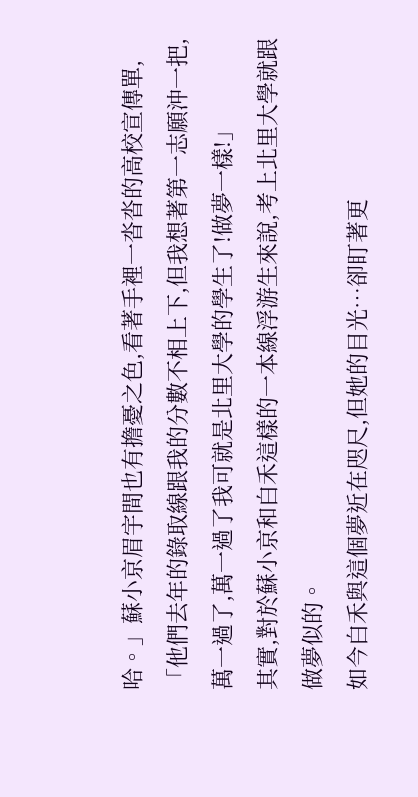哈。」蘇小京眉宇間也有擔憂之色,看著手裡一沓沓的高校宣傳單,「他們去年的錄取線跟我的分數不相上下,但我想著第一志願沖一把,萬一過了,萬一過了我可就是北里大學的學生了!做夢一樣!」
其實,對於蘇小京和白禾這樣的一本線浮游生來說,考上北里大學就跟做夢似的。
如今白禾與這個夢近在咫尺,但她的目光…卻盯著更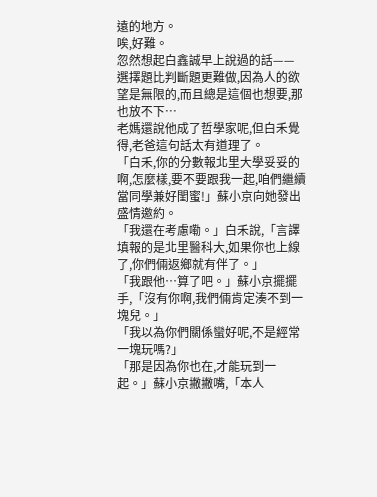遠的地方。
唉,好難。
忽然想起白鑫誠早上說過的話——
選擇題比判斷題更難做,因為人的欲望是無限的,而且總是這個也想要,那也放不下…
老媽還說他成了哲學家呢,但白禾覺得,老爸這句話太有道理了。
「白禾,你的分數報北里大學妥妥的啊,怎麼樣,要不要跟我一起,咱們繼續當同學兼好閨蜜!」蘇小京向她發出盛情邀約。
「我還在考慮嘞。」白禾說,「言譯填報的是北里醫科大,如果你也上線了,你們倆返鄉就有伴了。」
「我跟他…算了吧。」蘇小京擺擺手,「沒有你啊,我們倆肯定湊不到一塊兒。」
「我以為你們關係蠻好呢,不是經常一塊玩嗎?」
「那是因為你也在,才能玩到一起。」蘇小京撇撇嘴,「本人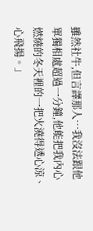雖然社牛,但言譯那人…我沒法跟他單獨相處超過一分鐘,他能把我內心燃燒的冬天裡的一把火澆得透心涼、心飛揚。」